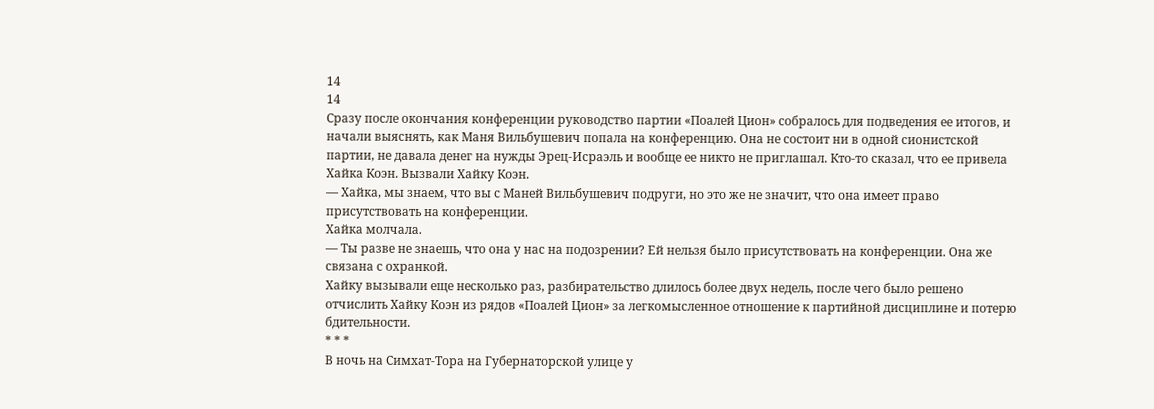14
14
Сразу после окончания конференции руководство партии «Поалей Цион» собралось для подведения ее итогов, и начали выяснять, как Маня Вильбушевич попала на конференцию. Она не состоит ни в одной сионистской партии, не давала денег на нужды Эрец-Исраэль и вообще ее никто не приглашал. Кто-то сказал, что ее привела Хайка Коэн. Вызвали Хайку Коэн.
— Хайка, мы знаем, что вы с Маней Вильбушевич подруги, но это же не значит, что она имеет право присутствовать на конференции.
Хайка молчала.
— Ты разве не знаешь, что она у нас на подозрении? Ей нельзя было присутствовать на конференции. Она же связана с охранкой.
Хайку вызывали еще несколько раз, разбирательство длилось более двух недель, после чего было решено отчислить Хайку Коэн из рядов «Поалей Цион» за легкомысленное отношение к партийной дисциплине и потерю бдительности.
* * *
В ночь на Симхат-Тора на Губернаторской улице у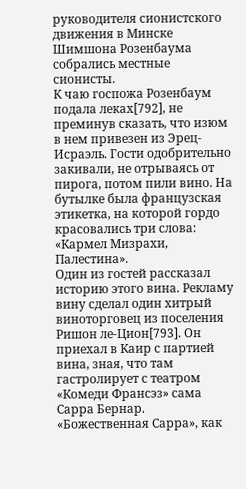руководителя сионистского движения в Минске Шимшона Розенбаума собрались местные сионисты.
К чаю госпожа Розенбаум подала леках[792], не преминув сказать, что изюм в нем привезен из Эрец-Исраэль. Гости одобрительно закивали, не отрываясь от пирога, потом пили вино. На бутылке была французская этикетка, на которой гордо красовались три слова: «Кармел Мизрахи, Палестина».
Один из гостей рассказал историю этого вина. Рекламу вину сделал один хитрый виноторговец из поселения Ришон ле-Цион[793]. Он приехал в Каир с партией вина, зная, что там гастролирует с театром «Комеди Франсэз» сама Сарра Бернар. «Божественная Сарра», как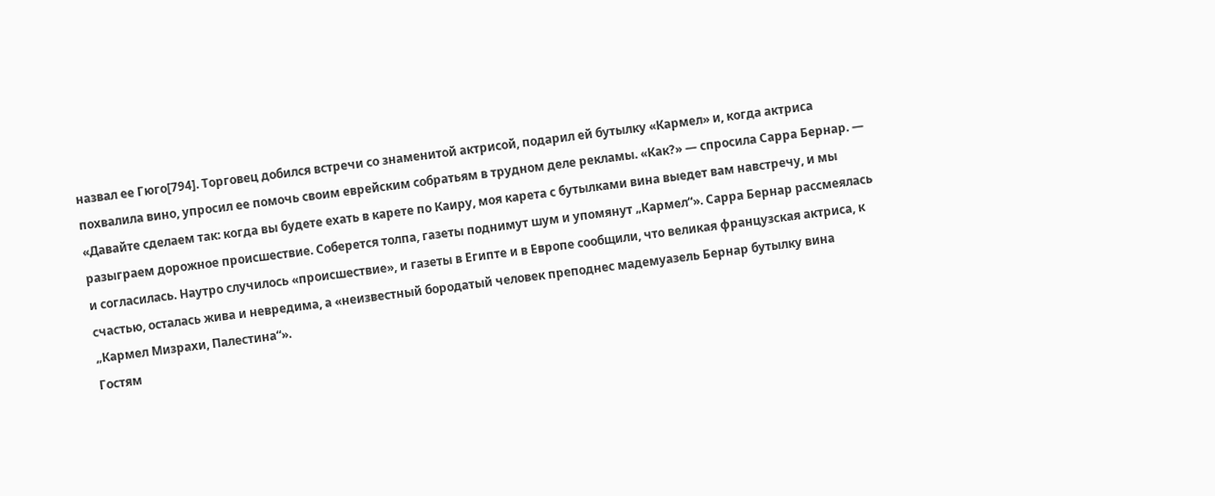назвал ее Гюго[794]. Торговец добился встречи со знаменитой актрисой, подарил ей бутылку «Кармел» и, когда актриса похвалила вино, упросил ее помочь своим еврейским собратьям в трудном деле рекламы. «Как?» — спросила Сарра Бернар. — «Давайте сделаем так: когда вы будете ехать в карете по Каиру, моя карета с бутылками вина выедет вам навстречу, и мы разыграем дорожное происшествие. Соберется толпа, газеты поднимут шум и упомянут „Кармел“». Сарра Бернар рассмеялась и согласилась. Наутро случилось «происшествие», и газеты в Египте и в Европе сообщили, что великая французская актриса, к счастью, осталась жива и невредима, а «неизвестный бородатый человек преподнес мадемуазель Бернар бутылку вина „Кармел Мизрахи, Палестина“».
Гостям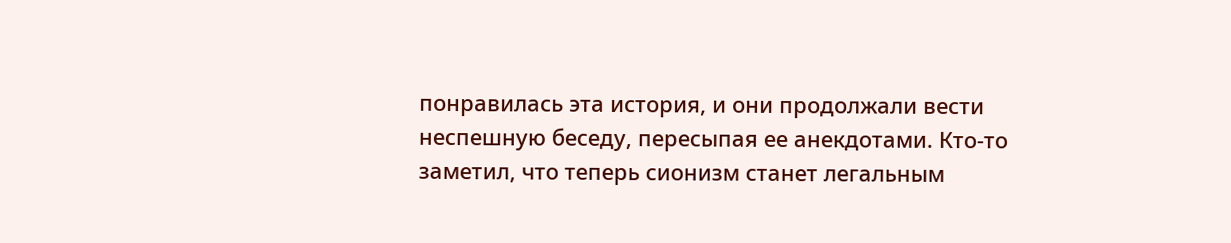понравилась эта история, и они продолжали вести неспешную беседу, пересыпая ее анекдотами. Кто-то заметил, что теперь сионизм станет легальным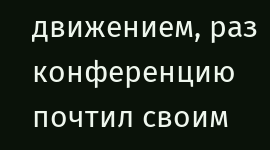движением, раз конференцию почтил своим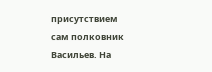присутствием сам полковник Васильев. На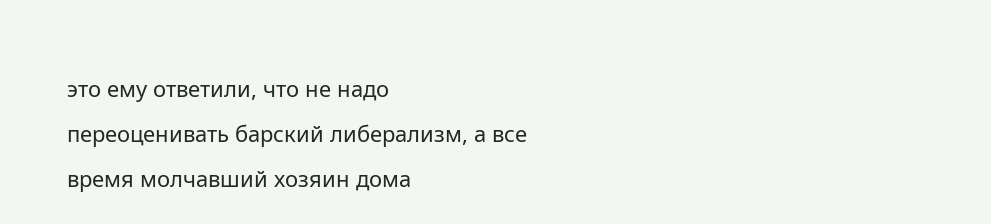это ему ответили, что не надо переоценивать барский либерализм, а все время молчавший хозяин дома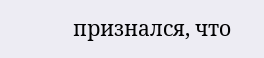признался, что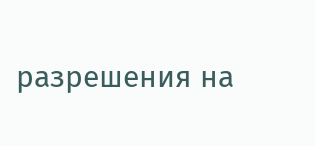разрешения на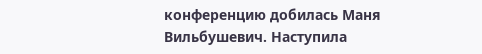конференцию добилась Маня Вильбушевич. Наступила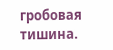гробовая тишина.